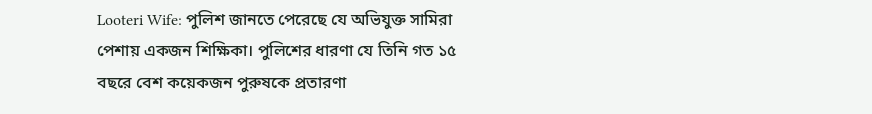Looteri Wife: পুলিশ জানতে পেরেছে যে অভিযুক্ত সামিরা পেশায় একজন শিক্ষিকা। পুলিশের ধারণা যে তিনি গত ১৫ বছরে বেশ কয়েকজন পুরুষকে প্রতারণা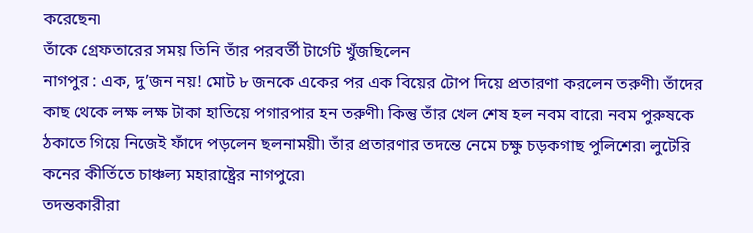করেছেন৷
তাঁকে গ্রেফতারের সময় তিনি তাঁর পরবর্তী টার্গেট খুঁজছিলেন
নাগপুর : এক, দু’জন নয়! মোট ৮ জনকে একের পর এক বিয়ের টোপ দিয়ে প্রতারণা করলেন তরুণী৷ তাঁদের কাছ থেকে লক্ষ লক্ষ টাকা হাতিয়ে পগারপার হন তরুণী৷ কিন্তু তাঁর খেল শেষ হল নবম বারে৷ নবম পুরুষকে ঠকাতে গিয়ে নিজেই ফাঁদে পড়লেন ছলনাময়ী৷ তাঁর প্রতারণার তদন্তে নেমে চক্ষু চড়কগাছ পুলিশের৷ লুটেরি কনের কীর্তিতে চাঞ্চল্য মহারাষ্ট্রের নাগপুরে৷
তদন্তকারীরা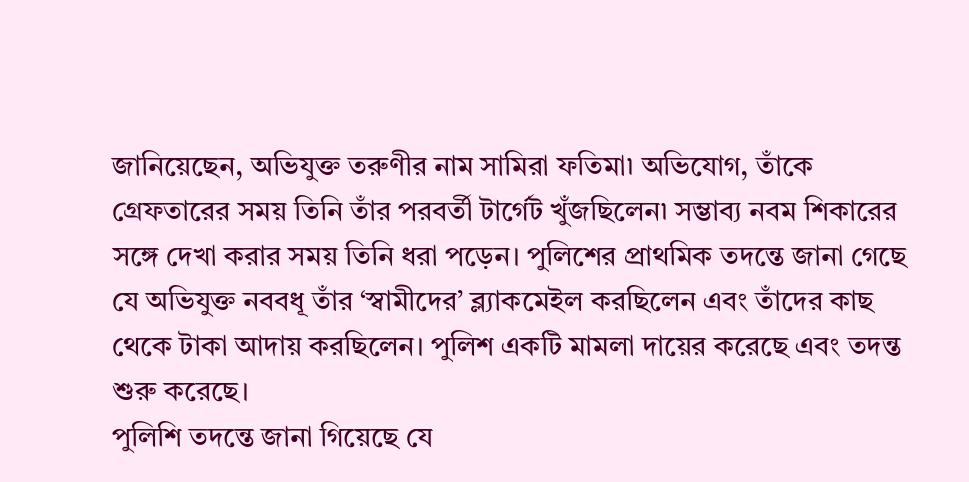জানিয়েছেন, অভিযুক্ত তরুণীর নাম সামিরা ফতিমা৷ অভিযোগ, তাঁকে গ্রেফতারের সময় তিনি তাঁর পরবর্তী টার্গেট খুঁজছিলেন৷ সম্ভাব্য নবম শিকারের সঙ্গে দেখা করার সময় তিনি ধরা পড়েন। পুলিশের প্রাথমিক তদন্তে জানা গেছে যে অভিযুক্ত নববধূ তাঁর ‘স্বামীদের’ ব্ল্যাকমেইল করছিলেন এবং তাঁদের কাছ থেকে টাকা আদায় করছিলেন। পুলিশ একটি মামলা দায়ের করেছে এবং তদন্ত শুরু করেছে।
পুলিশি তদন্তে জানা গিয়েছে যে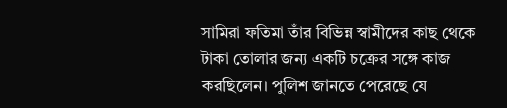সামিরা ফতিমা তাঁর বিভিন্ন স্বামীদের কাছ থেকে টাকা তোলার জন্য একটি চক্রের সঙ্গে কাজ করছিলেন। পুলিশ জানতে পেরেছে যে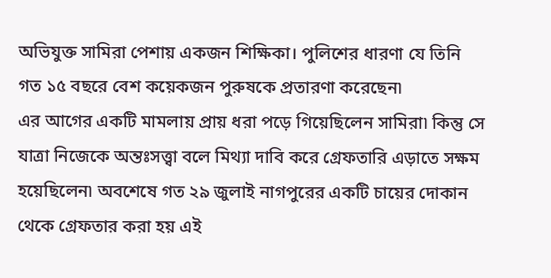অভিযুক্ত সামিরা পেশায় একজন শিক্ষিকা। পুলিশের ধারণা যে তিনি গত ১৫ বছরে বেশ কয়েকজন পুরুষকে প্রতারণা করেছেন৷
এর আগের একটি মামলায় প্রায় ধরা পড়ে গিয়েছিলেন সামিরা৷ কিন্তু সে যাত্রা নিজেকে অন্তঃসত্ত্বা বলে মিথ্যা দাবি করে গ্রেফতারি এড়াতে সক্ষম হয়েছিলেন৷ অবশেষে গত ২৯ জুলাই নাগপুরের একটি চায়ের দোকান থেকে গ্রেফতার করা হয় এই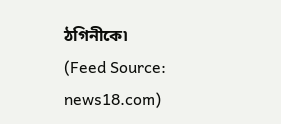ঠগিনীকে৷
(Feed Source: news18.com)